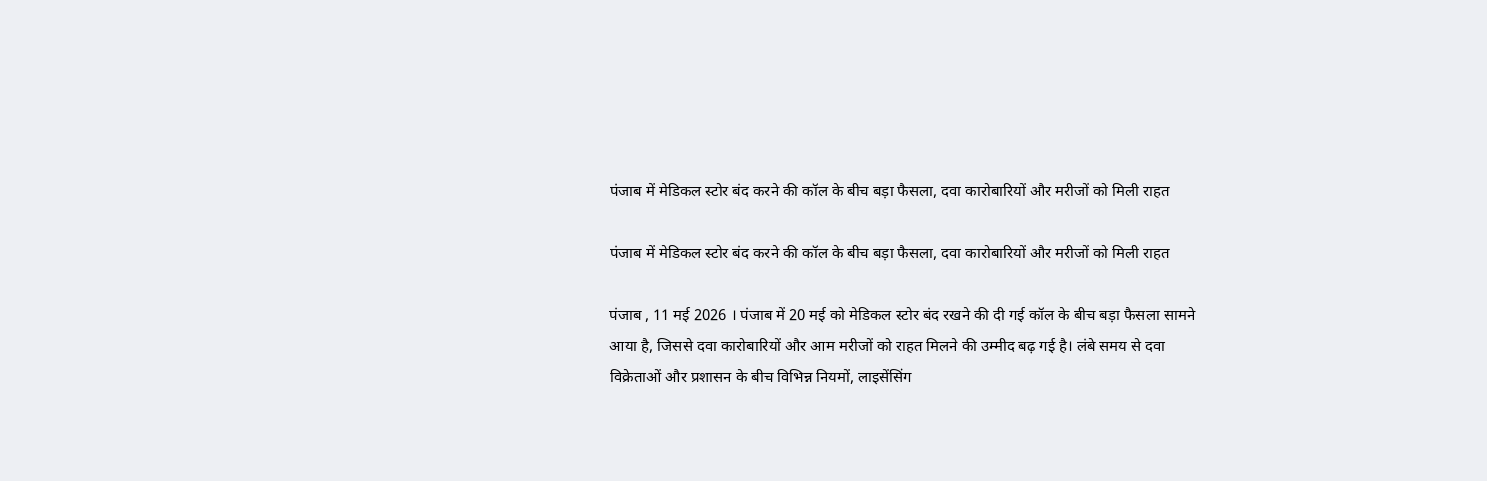पंजाब में मेडिकल स्टोर बंद करने की कॉल के बीच बड़ा फैसला, दवा कारोबारियों और मरीजों को मिली राहत

पंजाब में मेडिकल स्टोर बंद करने की कॉल के बीच बड़ा फैसला, दवा कारोबारियों और मरीजों को मिली राहत

पंजाब , 11 मई 2026 । पंजाब में 20 मई को मेडिकल स्टोर बंद रखने की दी गई कॉल के बीच बड़ा फैसला सामने आया है, जिससे दवा कारोबारियों और आम मरीजों को राहत मिलने की उम्मीद बढ़ गई है। लंबे समय से दवा विक्रेताओं और प्रशासन के बीच विभिन्न नियमों, लाइसेंसिंग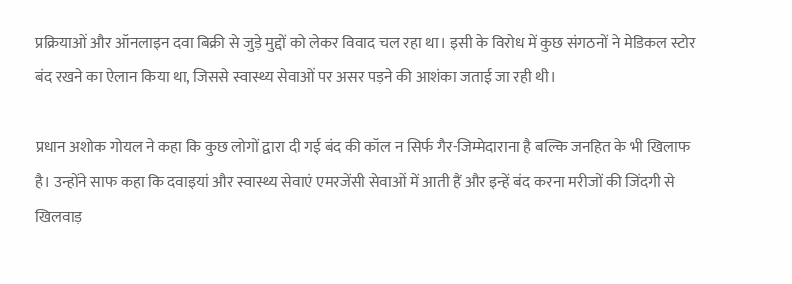प्रक्रियाओं और ऑनलाइन दवा बिक्री से जुड़े मुद्दों को लेकर विवाद चल रहा था। इसी के विरोध में कुछ संगठनों ने मेडिकल स्टोर बंद रखने का ऐलान किया था, जिससे स्वास्थ्य सेवाओं पर असर पड़ने की आशंका जताई जा रही थी।

प्रधान अशोक गोयल ने कहा कि कुछ लोगों द्वारा दी गई बंद की कॉल न सिर्फ गैर-जिम्मेदाराना है बल्कि जनहित के भी खिलाफ है। उन्होंने साफ कहा कि दवाइयां और स्वास्थ्य सेवाएं एमरजेंसी सेवाओं में आती हैं और इन्हें बंद करना मरीजों की जिंदगी से खिलवाड़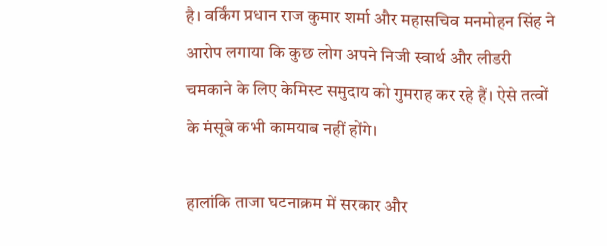है। वर्किंग प्रधान राज कुमार शर्मा और महासचिव मनमोहन सिंह ने आरोप लगाया कि कुछ लोग अपने निजी स्वार्थ और लीडरी चमकाने के लिए केमिस्ट समुदाय को गुमराह कर रहे हैं। ऐसे तत्वों के मंसूबे कभी कामयाब नहीं होंगे।

हालांकि ताजा घटनाक्रम में सरकार और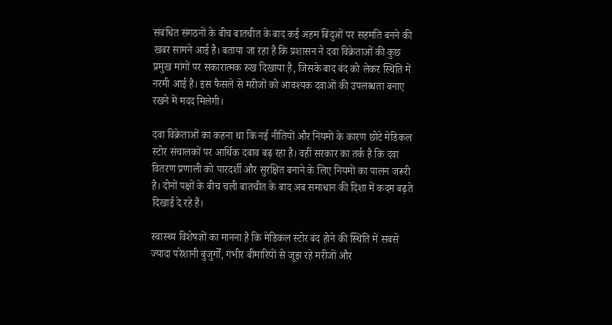संबंधित संगठनों के बीच बातचीत के बाद कई अहम बिंदुओं पर सहमति बनने की खबर सामने आई है। बताया जा रहा है कि प्रशासन ने दवा विक्रेताओं की कुछ प्रमुख मांगों पर सकारात्मक रुख दिखाया है, जिसके बाद बंद को लेकर स्थिति में नरमी आई है। इस फैसले से मरीजों को आवश्यक दवाओं की उपलब्धता बनाए रखने में मदद मिलेगी।

दवा विक्रेताओं का कहना था कि नई नीतियों और नियमों के कारण छोटे मेडिकल स्टोर संचालकों पर आर्थिक दबाव बढ़ रहा है। वहीं सरकार का तर्क है कि दवा वितरण प्रणाली को पारदर्शी और सुरक्षित बनाने के लिए नियमों का पालन जरूरी है। दोनों पक्षों के बीच चली बातचीत के बाद अब समाधान की दिशा में कदम बढ़ते दिखाई दे रहे हैं।

स्वास्थ्य विशेषज्ञों का मानना है कि मेडिकल स्टोर बंद होने की स्थिति में सबसे ज्यादा परेशानी बुजुर्गों, गंभीर बीमारियों से जूझ रहे मरीजों और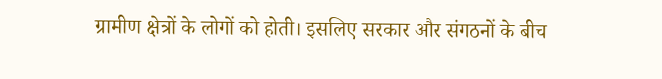ग्रामीण क्षेत्रों के लोगों को होती। इसलिए सरकार और संगठनों के बीच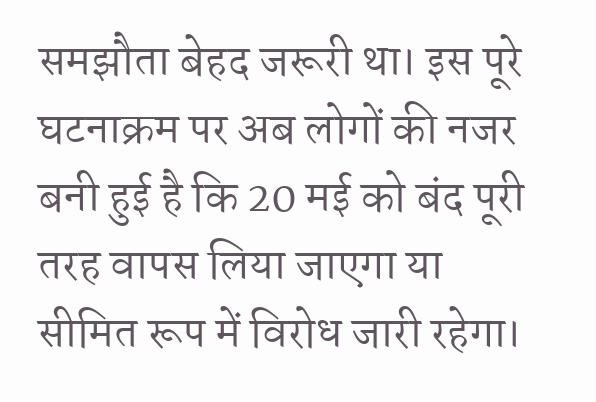समझौता बेहद जरूरी था। इस पूरे घटनाक्रम पर अब लोगों की नजर बनी हुई है कि 20 मई को बंद पूरी तरह वापस लिया जाएगा या सीमित रूप में विरोध जारी रहेगा।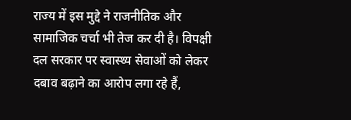राज्य में इस मुद्दे ने राजनीतिक और सामाजिक चर्चा भी तेज कर दी है। विपक्षी दल सरकार पर स्वास्थ्य सेवाओं को लेकर दबाव बढ़ाने का आरोप लगा रहे हैं,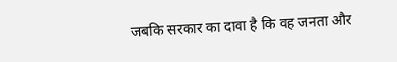जबकि सरकार का दावा है कि वह जनता और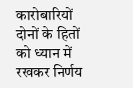कारोबारियों दोनों के हितों को ध्यान में रखकर निर्णय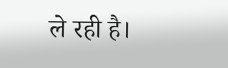ले रही है।